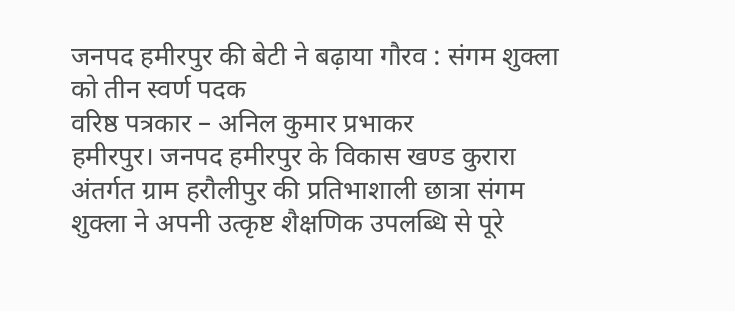जनपद हमीरपुर की बेटी ने बढ़ाया गौरव : संगम शुक्ला को तीन स्वर्ण पदक
वरिष्ठ पत्रकार – अनिल कुमार प्रभाकर
हमीरपुर। जनपद हमीरपुर के विकास खण्ड कुरारा अंतर्गत ग्राम हरौलीपुर की प्रतिभाशाली छात्रा संगम शुक्ला ने अपनी उत्कृष्ट शैक्षणिक उपलब्धि से पूरे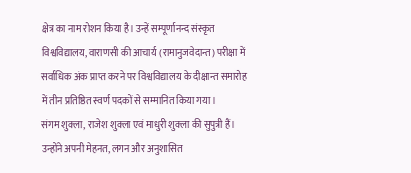क्षेत्र का नाम रोशन किया है। उन्हें सम्पूर्णानन्द संस्कृत विश्वविद्यालय, वाराणसी की आचार्य (रामानुजवेदान्त) परीक्षा में सर्वाधिक अंक प्राप्त करने पर विश्वविद्यालय के दीक्षान्त समारोह में तीन प्रतिष्ठित स्वर्ण पदकों से सम्मानित किया गया।
संगम शुक्ला, राजेश शुक्ला एवं माधुरी शुक्ला की सुपुत्री हैं। उन्होंने अपनी मेहनत, लगन और अनुशासित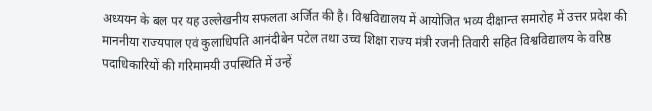अध्ययन के बल पर यह उल्लेखनीय सफलता अर्जित की है। विश्वविद्यालय में आयोजित भव्य दीक्षान्त समारोह में उत्तर प्रदेश की माननीया राज्यपाल एवं कुलाधिपति आनंदीबेन पटेल तथा उच्च शिक्षा राज्य मंत्री रजनी तिवारी सहित विश्वविद्यालय के वरिष्ठ पदाधिकारियों की गरिमामयी उपस्थिति में उन्हें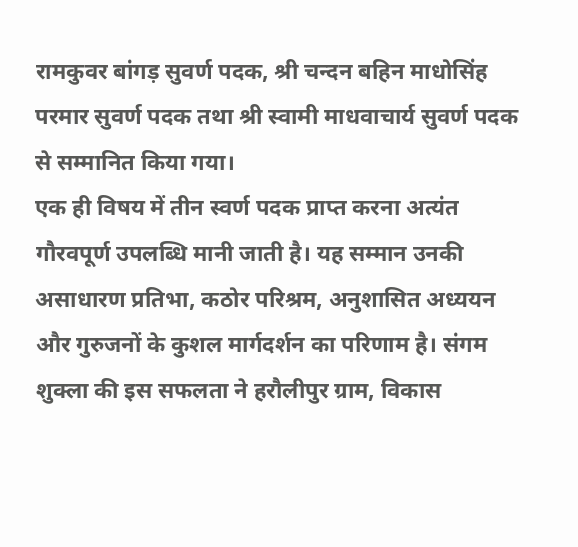रामकुवर बांगड़ सुवर्ण पदक, श्री चन्दन बहिन माधोसिंह परमार सुवर्ण पदक तथा श्री स्वामी माधवाचार्य सुवर्ण पदक से सम्मानित किया गया।
एक ही विषय में तीन स्वर्ण पदक प्राप्त करना अत्यंत गौरवपूर्ण उपलब्धि मानी जाती है। यह सम्मान उनकी असाधारण प्रतिभा, कठोर परिश्रम, अनुशासित अध्ययन और गुरुजनों के कुशल मार्गदर्शन का परिणाम है। संगम शुक्ला की इस सफलता ने हरौलीपुर ग्राम, विकास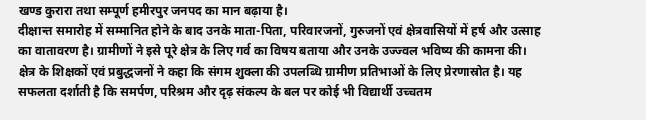खण्ड कुरारा तथा सम्पूर्ण हमीरपुर जनपद का मान बढ़ाया है।
दीक्षान्त समारोह में सम्मानित होने के बाद उनके माता-पिता, परिवारजनों, गुरुजनों एवं क्षेत्रवासियों में हर्ष और उत्साह का वातावरण है। ग्रामीणों ने इसे पूरे क्षेत्र के लिए गर्व का विषय बताया और उनके उज्ज्वल भविष्य की कामना की।
क्षेत्र के शिक्षकों एवं प्रबुद्धजनों ने कहा कि संगम शुक्ला की उपलब्धि ग्रामीण प्रतिभाओं के लिए प्रेरणास्रोत है। यह सफलता दर्शाती है कि समर्पण, परिश्रम और दृढ़ संकल्प के बल पर कोई भी विद्यार्थी उच्चतम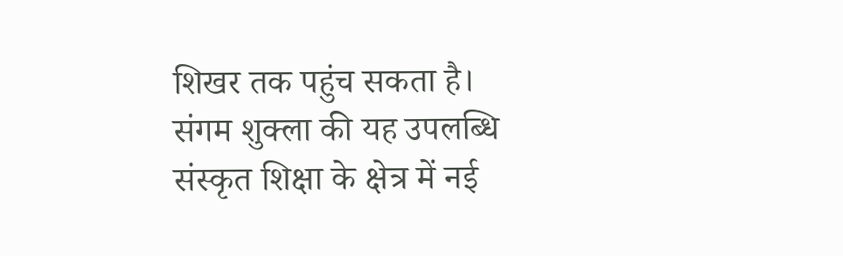शिखर तक पहुंच सकता है।
संगम शुक्ला की यह उपलब्धि संस्कृत शिक्षा के क्षेत्र में नई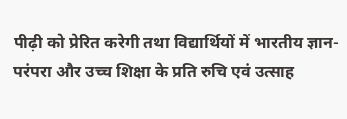पीढ़ी को प्रेरित करेगी तथा विद्यार्थियों में भारतीय ज्ञान-परंपरा और उच्च शिक्षा के प्रति रुचि एवं उत्साह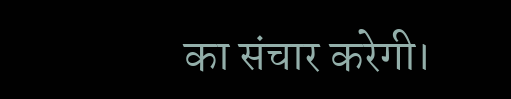का संचार करेगी।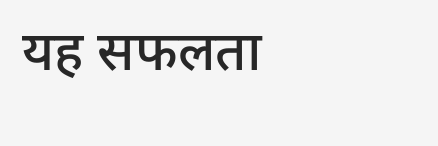यह सफलता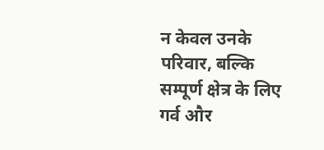न केवल उनके परिवार, बल्कि सम्पूर्ण क्षेत्र के लिए गर्व और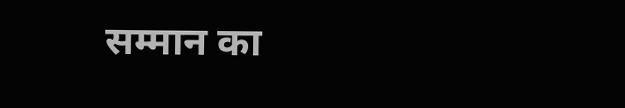सम्मान का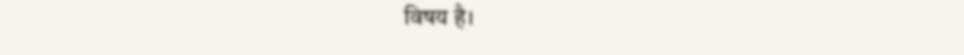विषय है।